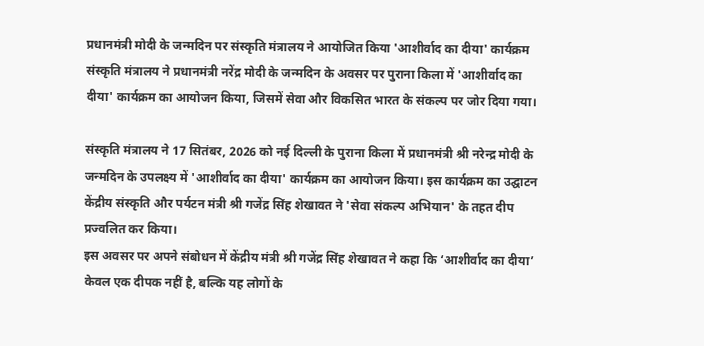प्रधानमंत्री मोदी के जन्मदिन पर संस्कृति मंत्रालय ने आयोजित किया 'आशीर्वाद का दीया' कार्यक्रम
संस्कृति मंत्रालय ने प्रधानमंत्री नरेंद्र मोदी के जन्मदिन के अवसर पर पुराना किला में 'आशीर्वाद का दीया' कार्यक्रम का आयोजन किया, जिसमें सेवा और विकसित भारत के संकल्प पर जोर दिया गया।

संस्कृति मंत्रालय ने 17 सितंबर, 2026 को नई दिल्ली के पुराना किला में प्रधानमंत्री श्री नरेन्द्र मोदी के जन्मदिन के उपलक्ष्य में 'आशीर्वाद का दीया' कार्यक्रम का आयोजन किया। इस कार्यक्रम का उद्घाटन केंद्रीय संस्कृति और पर्यटन मंत्री श्री गजेंद्र सिंह शेखावत ने 'सेवा संकल्प अभियान' के तहत दीप प्रज्वलित कर किया।
इस अवसर पर अपने संबोधन में केंद्रीय मंत्री श्री गजेंद्र सिंह शेखावत ने कहा कि ‘आशीर्वाद का दीया’ केवल एक दीपक नहीं है, बल्कि यह लोगों के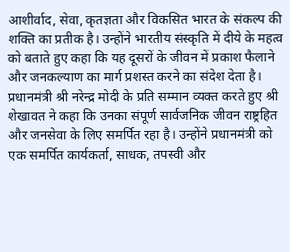आशीर्वाद, सेवा, कृतज्ञता और विकसित भारत के संकल्प की शक्ति का प्रतीक है। उन्होंने भारतीय संस्कृति में दीये के महत्व को बताते हुए कहा कि यह दूसरों के जीवन में प्रकाश फैलाने और जनकल्याण का मार्ग प्रशस्त करने का संदेश देता है।
प्रधानमंत्री श्री नरेन्द्र मोदी के प्रति सम्मान व्यक्त करते हुए श्री शेखावत ने कहा कि उनका संपूर्ण सार्वजनिक जीवन राष्ट्रहित और जनसेवा के लिए समर्पित रहा है। उन्होंने प्रधानमंत्री को एक समर्पित कार्यकर्ता, साधक, तपस्वी और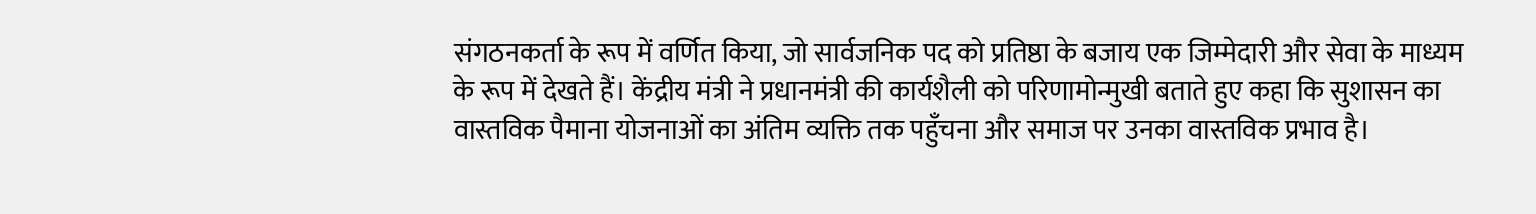संगठनकर्ता के रूप में वर्णित किया, जो सार्वजनिक पद को प्रतिष्ठा के बजाय एक जिम्मेदारी और सेवा के माध्यम के रूप में देखते हैं। केंद्रीय मंत्री ने प्रधानमंत्री की कार्यशैली को परिणामोन्मुखी बताते हुए कहा कि सुशासन का वास्तविक पैमाना योजनाओं का अंतिम व्यक्ति तक पहुँचना और समाज पर उनका वास्तविक प्रभाव है।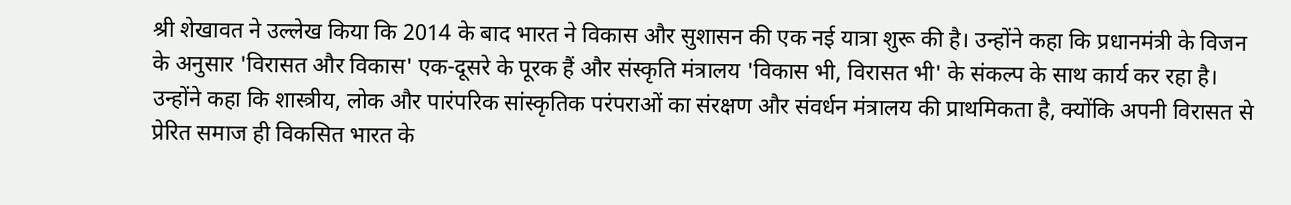श्री शेखावत ने उल्लेख किया कि 2014 के बाद भारत ने विकास और सुशासन की एक नई यात्रा शुरू की है। उन्होंने कहा कि प्रधानमंत्री के विजन के अनुसार 'विरासत और विकास' एक-दूसरे के पूरक हैं और संस्कृति मंत्रालय 'विकास भी, विरासत भी' के संकल्प के साथ कार्य कर रहा है। उन्होंने कहा कि शास्त्रीय, लोक और पारंपरिक सांस्कृतिक परंपराओं का संरक्षण और संवर्धन मंत्रालय की प्राथमिकता है, क्योंकि अपनी विरासत से प्रेरित समाज ही विकसित भारत के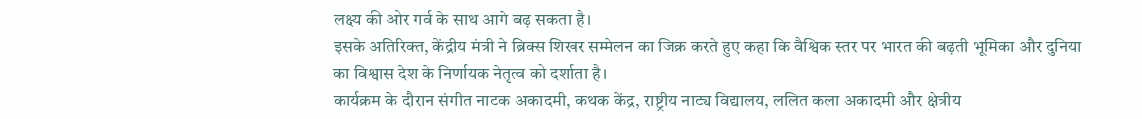लक्ष्य की ओर गर्व के साथ आगे बढ़ सकता है।
इसके अतिरिक्त, केंद्रीय मंत्री ने ब्रिक्स शिखर सम्मेलन का जिक्र करते हुए कहा कि वैश्विक स्तर पर भारत की बढ़ती भूमिका और दुनिया का विश्वास देश के निर्णायक नेतृत्व को दर्शाता है।
कार्यक्रम के दौरान संगीत नाटक अकादमी, कथक केंद्र, राष्ट्रीय नाट्य विद्यालय, ललित कला अकादमी और क्षेत्रीय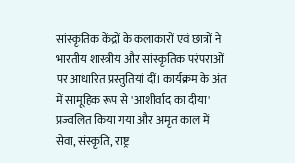सांस्कृतिक केंद्रों के कलाकारों एवं छात्रों ने भारतीय शास्त्रीय और सांस्कृतिक परंपराओं पर आधारित प्रस्तुतियां दीं। कार्यक्रम के अंत में सामूहिक रूप से 'आशीर्वाद का दीया' प्रज्वलित किया गया और अमृत काल में सेवा, संस्कृति, राष्ट्र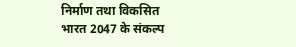निर्माण तथा विकसित भारत 2047 के संकल्प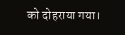को दोहराया गया।